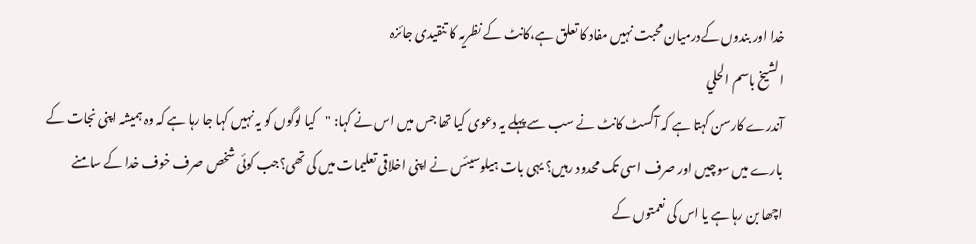خدا اور بندوں کےدرمیان محبت نہیں مفاد کا تعلق ہے،کانٹ کے نظریہ کا تنقیدی جائزہ
الشيخ باسم الحلي
آندرے کارسن کہتا ہے کہ آگسٹ کانٹ نے سب سے پہلے یہ دعوی کیا تھا جس میں اس نے کہا: "کیا لوگوں کو یہ نہیں کہا جا رہا ہے کہ وہ ہمیشہ اپنی نجات کے بارے میں سوچیں اور صرف اسی تک محدود رہیں؟ یہی بات ہیلوسیئس نے اپنی اخلاقی تعلیمات میں کی تھی؟جب کوئی شخص صرف خوف خدا کے سامنے اچھا بن رہا ہے یا اس کی نعمتوں کے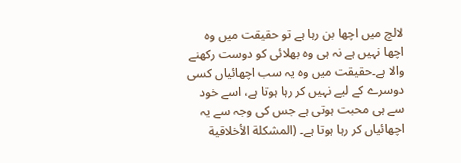لالچ میں اچھا بن رہا ہے تو حقیقت میں وہ اچھا نہیں ہے نہ ہی وہ بھلائی کو دوست رکھنے والا ہے۔حقیقت میں وہ یہ سب اچھائیاں کسی دوسرے کے لیے نہیں کر رہا ہوتا ہے، اسے خود سے ہی محبت ہوتی ہے جس کی وجہ سے یہ اچھائیاں کر رہا ہوتا ہے۔ (المشكلة الأخلاقية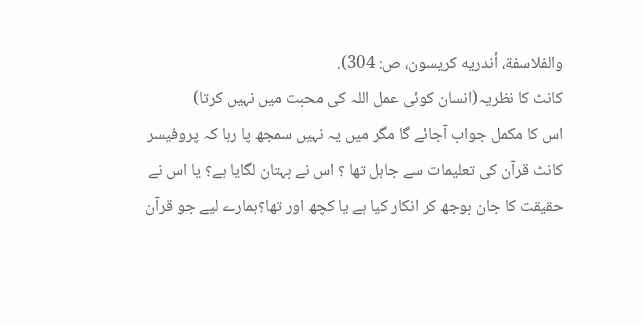والفلاسفة، أندريه كريسون، ص: 304).
کانٹ کا نظریہ(انسان کوئی عمل اللہ کی محبت میں نہیں کرتا)
اس کا مکمل جواب آجائے گا مگر میں یہ نہیں سمجھ پا رہا کہ پروفیسر کانٹ قرآن کی تعلیمات سے جاہل تھا ؟ اس نے بہتان لگایا ہے؟ یا اس نے حقیقت کا جان بوجھ کر انکار کیا ہے یا کچھ اور تھا؟ہمارے لیے جو قرآن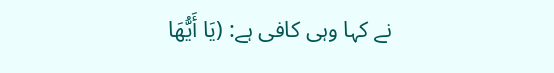نے کہا وہی کافی ہے: (يَا أَيُّهَا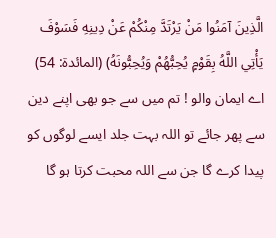الَّذِينَ آمَنُوا مَنْ يَرْتَدَّ مِنْكُمْ عَنْ دِينِهِ فَسَوْفَ يَأْتِي اللَّهُ بِقَوْمٍ يُحِبُّهُمْ وَيُحِبُّونَهُ) (المائدة: 54) اے ایمان والو ! تم میں سے جو بھی اپنے دین سے پھر جائے تو اللہ بہت جلد ایسے لوگوں کو پیدا کرے گا جن سے اللہ محبت کرتا ہو گا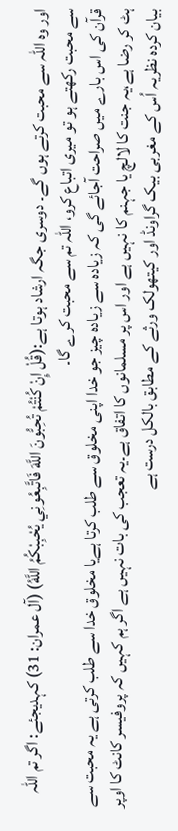اور وہ اللہ سے محبت کرتے ہوں گے۔ دوسری جگہ ارشاد ہوتا ہے:(قُلْ إِنْ كُنْتُمْ تُحِبُّونَ اللَّهَ فَاتَّبِعُونِي يُحْبِبْكُمُ اللَّهُ) (آل عمران: 31) کہدیجئے: اگر تم اللہ سے محبت رکھتے ہو تو میری اتباع کرو، اللہ تم سے محبت کرے گا۔
قرآن کی اس بارے میں صراحت آجائے گی کہ زیادہ سے زیادہ چیز جو خدا اپنی مخلوق سے طلب کرتا ہےیا مخلوق خدا سے طلب کرتی ہے یہ محبت سے ہٹ کر رضا ہے،یہ جنت کا لالچ یا جہنم کا نہیں ہے اور اس پر مسلمانوں کا اتفاق ہے۔یہ تعجب کی بات نہیں ہے اگر ہم کہیں کہ پروفیسر کانٹ کا اوپر بیان کردہ نظریہ اُس کے مغربی بیک گراونڈ اور کیتھولک ورثے کے مطابق بالکل درست ہے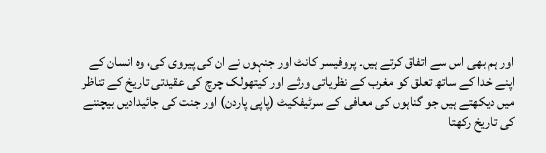اور ہم بھی اس سے اتفاق کرتے ہیں۔ پروفیسر کانٹ اور جنہوں نے ان کی پیروی کی، وہ انسان کے اپنے خدا کے ساتھ تعلق کو مغرب کے نظریاتی ورثے اور کیتھولک چرچ کی عقیدتی تاریخ کے تناظر میں دیکھتے ہیں جو گناہوں کی معافی کے سرٹیفکیٹ (پاپی پاردن) اور جنت کی جائیدادیں بیچننے کی تاریخ رکھتا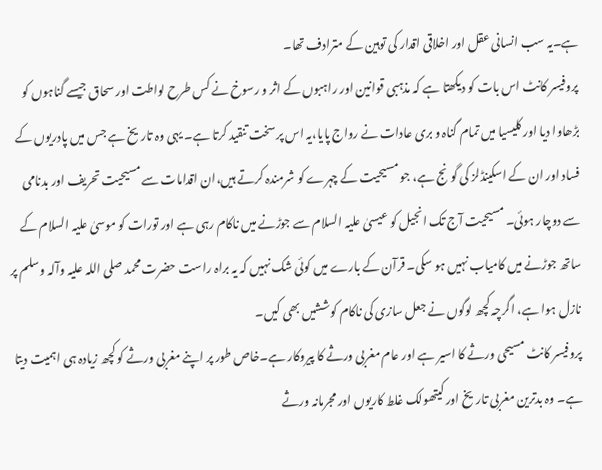ہے۔یہ سب انسانی عقل اور اخلاقی اقدار کی توہین کے مترادف تھا۔
پروفیسر کانٹ اس بات کو دیکھتا ہے کہ مذہبی قوانین اور راہبوں کے اثر و رسوخ نے کس طرح لواطت اور سحاق جیسے گناہوں کو بڑھاوا دیا اور کلیسیا میں تمام گناہ و بری عادات نے رواج پایا،یہ اس پر سخت تنقید کرتا ہے۔ یہی وہ تاریخ ہے جس میں پادریوں کے فساد اور ان کے اسکینڈلز کی گونج ہے، جو مسیحیت کے چہرے کو شرمندہ کرتے ہیں،ان اقدامات سے مسیحیت تحریف اور بدنامی سے دوچار ہوئی۔ مسیحیت آج تک انجیل کو عیسیٰ علیہ السلام سے جوڑنے میں ناکام رہی ہے اور تورات کو موسیٰ علیہ السلام کے ساتھ جوڑنے میں کامیاب نہیں ہو سکی۔ قرآن کے بارے میں کوئی شک نہیں کہ یہ براہ راست حضرت محمد صلی اللہ علیہ وآلہ وسلم پر نازل ہوا ہے، اگرچہ کچھ لوگوں نے جعل سازی کی ناکام کوششیں بھی کیں۔
پروفیسر کانٹ مسیحی ورثے کا اسیر ہے اور عام مغربی ورثے کا پیروکار ہے۔خاص طور پر اپنے مغربی ورثے کو کچھ زیادہ ہی اہمیت دیتا ہے۔ وہ بدترین مغربی تاریخ اور کیتھولک غلط کاریوں اور مجرمانہ ورثے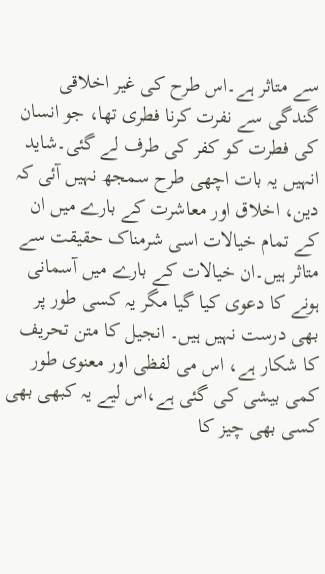سے متاثر ہے۔اس طرح کی غیر اخلاقی گندگی سے نفرت کرنا فطری تھا، جو انسان کی فطرت کو کفر کی طرف لے گئی۔شاید انہیں یہ بات اچھی طرح سمجھ نہیں آئی کہ دین، اخلاق اور معاشرت کے بارے میں ان کے تمام خیالات اسی شرمناک حقیقت سے متاثر ہیں۔ان خیالات کے بارے میں آسمانی ہونے کا دعوی کیا گیا مگر یہ کسی طور پر بھی درست نہیں ہیں۔ انجیل کا متن تحریف کا شکار ہے، اس می لفظی اور معنوی طور کمی بیشی کی گئی ہے،اس لیے یہ کبھی بھی کسی بھی چیز کا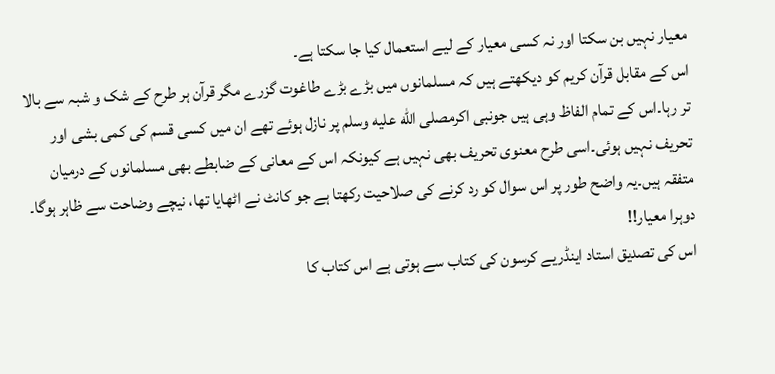معیار نہیں بن سکتا اور نہ کسی معیار کے لیے استعمال کیا جا سکتا ہے۔
اس کے مقابل قرآن کریم کو دیکھتے ہیں کہ مسلمانوں میں بڑے بڑے طاغوت گزرے مگر قرآن ہر طرح کے شک و شبہ سے بالا تر رہا۔اس کے تمام الفاظ وہی ہیں جونبی اکرمصلى الله عليه وسلم پر نازل ہوئے تھے ان میں کسی قسم کی کمی بشی اور تحریف نہیں ہوئی۔اسی طرح معنوی تحریف بھی نہیں ہے کیونکہ اس کے معانی کے ضابطے بھی مسلمانوں کے درمیان متفقہ ہیں۔یہ واضح طور پر اس سوال کو رد کرنے کی صلاحیت رکھتا ہے جو کانٹ نے اٹھایا تھا، نیچے وضاحت سے ظاہر ہوگا۔
دوہرا معیار!!
اس کی تصدیق استاد اینڈریے کرسون کی کتاب سے ہوتی ہے اس کتاب کا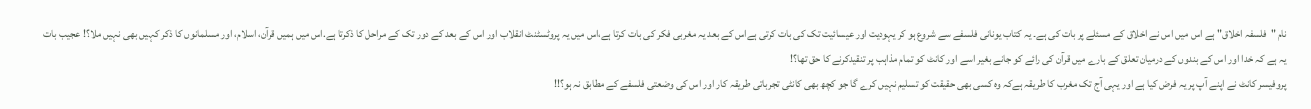نام "فلسفہ اخلاق" ہے اس میں اس نے اخلاق کے مسئلے پر بات کی ہے۔ یہ کتاب یونانی فلسفے سے شروع ہو کر یہودیت اور عیسائیت تک کی بات کرتی ہےاس کے بعد یہ مغربی فکر کی بات کرتا ہے،اس میں یہ پروٹسٹنٹ انقلاب اور اس کے بعد کے دور تک کے مراحل کا ذکرتا ہے.اس میں ہمیں قرآن، اسلام، اور مسلمانوں کا ذکر کہیں بھی نہیں ملا؟! عجیب بات یہ ہے کہ خدا اور اس کے بندوں کے درمیان تعلق کے بارے میں قرآن کی رائے کو جانے بغیر اسے اور کانٹ کو تمام مذاہب پر تنقیدکرنے کا حق تھا؟!
پروفیسر کانٹ نے اپنے آپ پر یہ فرض کیا ہے اور یہی آج تک مغرب کا طریقہ ہےکہ وہ کسی بھی حقیقت کو تسلیم نہیں کرے گا جو کچھ بھی کانٹی تجرباتی طریقہ کار اور اس کی وضعتی فلسفے کے مطابق نہ ہو؟!!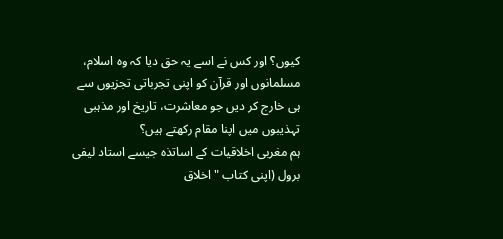کیوں؟ اور کس نے اسے یہ حق دیا کہ وہ اسلام، مسلمانوں اور قرآن کو اپنی تجرباتی تجزیوں سے ہی خارج کر دیں جو معاشرت، تاریخ اور مذہبی تہذیبوں میں اپنا مقام رکھتے ہیں؟
ہم مغربی اخلاقیات کے اساتذہ جیسے استاد ليفی برول (اپنی کتاب "اخلاق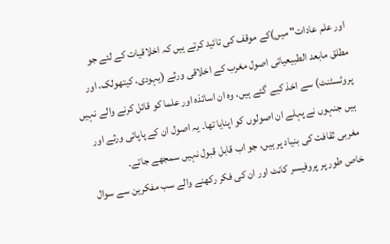اور علم عادات" میں)کے موقف کی تائید کرتے ہیں کہ اخلاقیات کے لئے جو مطلق مابعد الطبیعیاتی اصول مغرب کے اخلاقی ورثے (یہودی، کیتھولک، اور پروٹسٹنٹ) سے اخذ کیے گئے ہیں، وہ ان اساتذہ اور علما کو قائل کرنے والے نہیں ہیں جنہوں نے پہلے ان اصولوں کو اپنایا تھا۔ یہ اصول ان کے پاپائی ورثے اور مغربی ثقافت کی بنیاد پر ہیں، جو اب قابل قبول نہیں سمجھے جاتے۔
خاص طور پر پروفیسر کانٹ اور ان کی فکر رکھنے والے سب مفکرین سے سوال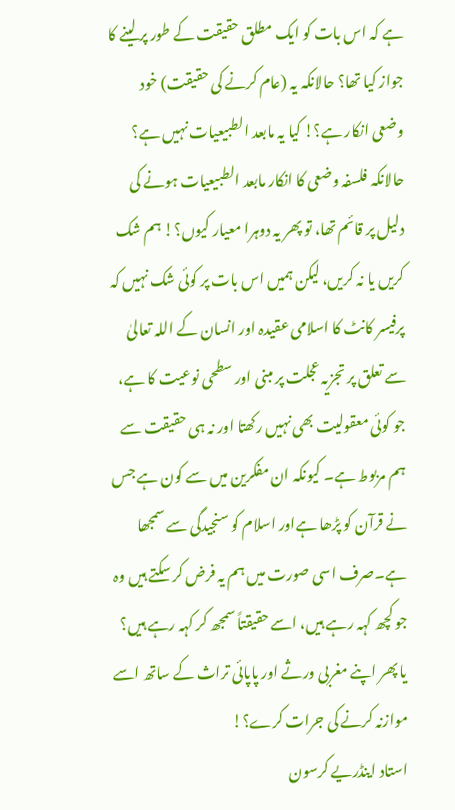ہے کہ اس بات کو ایک مطلق حقیقت کے طور پر لینے کا جواز کیا تھا؟ حالانکہ یہ (عام کرنے کی حقیقت) خود وضعی انکار ہے؟! کیا یہ مابعد الطبیعیات نہیں ہے؟ حالانکہ فلسفہ وضعی کا انکار مابعد الطبیعیات ہونے کی دلیل پر قائم تھا، تو پھر یہ دوہرا معیار کیوں؟! ہم شک کریں یا نہ کریں، لیکن ہمیں اس بات پر کوئی شک نہیں کہ پرفیسر کانٹ کا اسلامی عقیدہ اور انسان کے اللہ تعالیٰ سے تعلق پر تجزیہ عجلت پر مبنی اور سطحی نوعیت کا ہے، جو کوئی معقولیت بھی نہیں رکھتا اور نہ ہی حقیقت سے ہم مربوط ہے۔ کیونکہ ان مفکرین میں سے کون ہے جس نے قرآن کو پڑھا ہےاور اسلام کو سنجیدگی سے سمجھا ہے۔صرف اسی صورت میں ہم یہ فرض کر سکتے ہیں وہ جو کچھ کہہ رہے ہیں، اسے حقیقتاً سمجھ کر کہہ رہے ہیں؟ یا پھر اپنے مغربی ورثے اور پاپائی تراث کے ساتھ اسے موازنہ کرنے کی جرات کرے؟!
استاد اینڈریے کرسون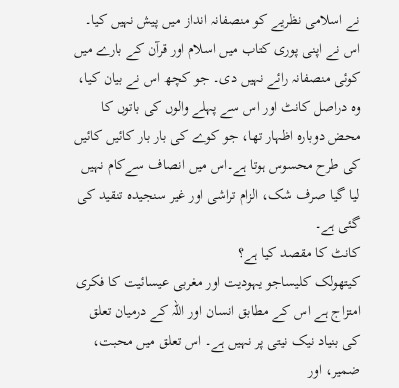نے اسلامی نظریے کو منصفانہ انداز میں پیش نہیں کیا۔ اس نے اپنی پوری کتاب میں اسلام اور قرآن کے بارے میں کوئی منصفانہ رائے نہیں دی۔ جو کچھ اس نے بیان کیا، وہ دراصل کانٹ اور اس سے پہلے والوں کی باتوں کا محض دوبارہ اظہار تھا، جو کوے کی بار بار کائیں کائیں کی طرح محسوس ہوتا ہے۔اس میں انصاف سےکام نہیں لیا گیا صرف شک، الزام تراشی اور غیر سنجیدہ تنقید کی گئی ہے۔
کانٹ کا مقصد کیا ہے؟
کیتھولک کلیساجو یہودیت اور مغربی عیسائیت کا فکری امتزاج ہے اس کے مطابق انسان اور اللہ کے درمیان تعلق کی بنیاد نیک نیتی پر نہیں ہے۔ اس تعلق میں محبت، ضمیر، اور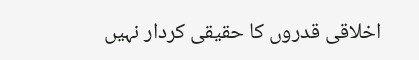اخلاقی قدروں کا حقیقی کردار نہیں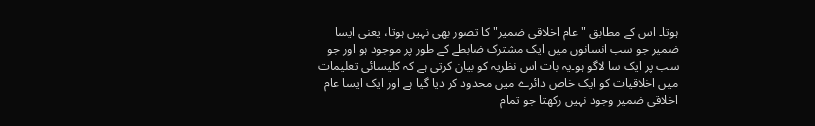ہوتا۔ اس کے مطابق " عام اخلاقی ضمیر" کا تصور بھی نہیں ہوتا، یعنی ایسا ضمیر جو سب انسانوں میں ایک مشترک ضابطے کے طور پر موجود ہو اور جو سب پر ایک سا لاگو ہو۔یہ بات اس نظریہ کو بیان کرتی ہے کہ کلیسائی تعلیمات میں اخلاقیات کو ایک خاص دائرے میں محدود کر دیا گیا ہے اور ایک ایسا عام اخلاقی ضمیر وجود نہیں رکھتا جو تمام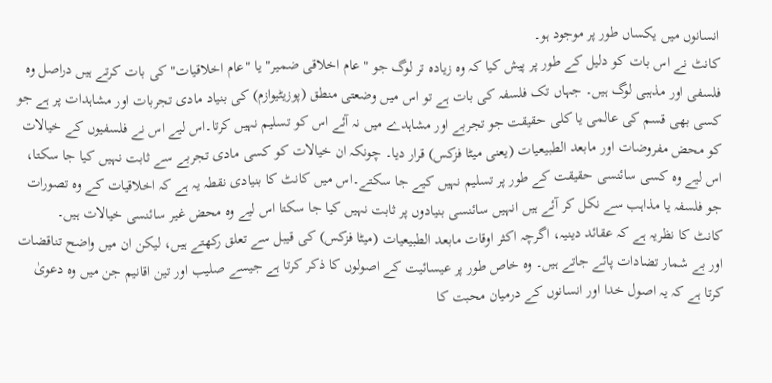انسانوں میں یکساں طور پر موجود ہو۔
کانٹ نے اس بات کو دلیل کے طور پر پیش کیا کہ وہ زیادہ تر لوگ جو " عام اخلاقی ضمیر" یا "عام اخلاقیات" کی بات کرتے ہیں دراصل وہ فلسفی اور مذہبی لوگ ہیں۔ جہاں تک فلسفہ کی بات ہے تو اس میں وضعتی منطق (پوزیٹیوازم) کی بنیاد مادی تجربات اور مشاہدات پر ہے جو کسی بھی قسم کی عالمی یا کلی حقیقت جو تجربے اور مشاہدے میں نہ آئے اس کو تسلیم نہیں کرتا۔اس لیے اس نے فلسفیوں کے خیالات کو محض مفروضات اور مابعد الطبیعیات (یعنی میٹا فزکس) قرار دیا۔ چونکہ ان خیالات کو کسی مادی تجربے سے ثابت نہیں کیا جا سکتا، اس لیے وہ کسی سائنسی حقیقت کے طور پر تسلیم نہیں کیے جا سکتے۔اس میں کانٹ کا بنیادی نقطہ یہ ہے کہ اخلاقیات کے وہ تصورات جو فلسفہ یا مذاہب سے نکل کر آئے ہیں انہیں سائنسی بنیادوں پر ثابت نہیں کیا جا سکتا اس لیے وہ محض غیر سائنسی خیالات ہیں۔
کانٹ کا نظریہ ہے کہ عقائد دینیہ، اگرچہ اکثر اوقات مابعد الطبیعیات (میٹا فزکس) کی قیبل سے تعلق رکھتے ہیں، لیکن ان میں واضح تناقضات اور بے شمار تضادات پائے جاتے ہیں۔ وہ خاص طور پر عیسائیت کے اصولوں کا ذکر کرتا ہے جیسے صلیب اور تین اقانیم جن میں وہ دعویٰ کرتا ہے کہ یہ اصول خدا اور انسانوں کے درمیان محبت کا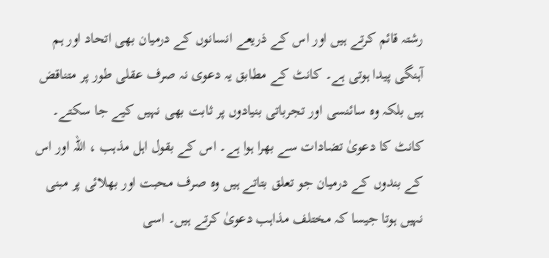رشتہ قائم کرتے ہیں اور اس کے ذریعے انسانوں کے درمیان بھی اتحاد اور ہم آہنگی پیدا ہوتی ہے۔ کانٹ کے مطابق یہ دعوی نہ صرف عقلی طور پر متناقض ہیں بلکہ وہ سائنسی اور تجرباتی بنیادوں پر ثابت بھی نہیں کیے جا سکتے۔
کانٹ کا دعویٰ تضادات سے بھرا ہوا ہے۔ اس کے بقول اہل مذہب ، اللہ اور اس کے بندوں کے درمیان جو تعلق بتاتے ہیں وہ صرف محبت اور بھلائی پر مبنی نہیں ہوتا جیسا کہ مختلف مذاہب دعویٰ کرتے ہیں۔ اسی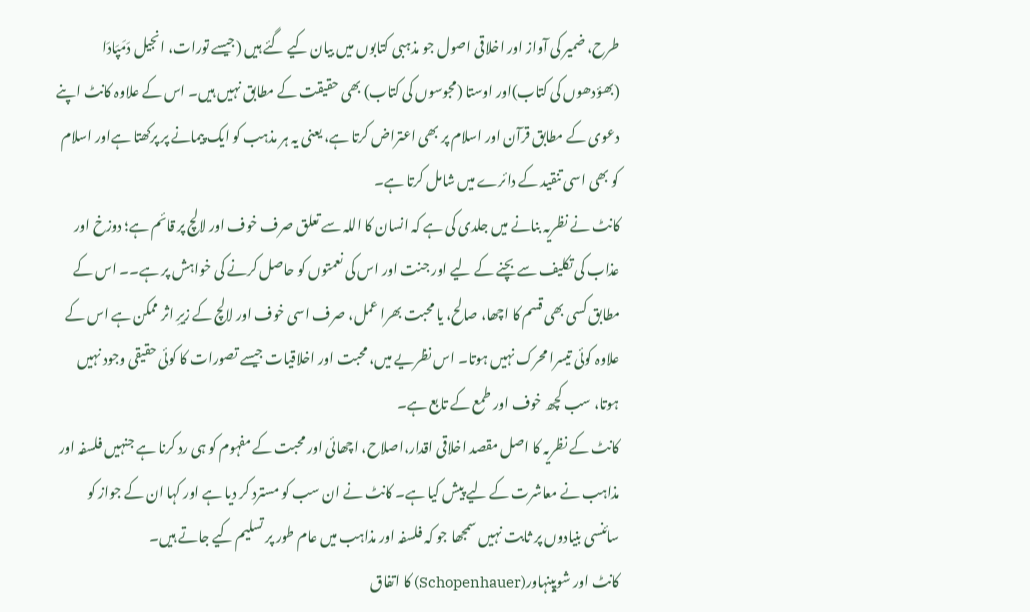طرح، ضمیر کی آواز اور اخلاقی اصول جو مذہبی کتابوں میں بیان کیے گئے ہیں (جیسے تورات، انجیل دَمَپَادَا (بھؤدھوں کی کتاب)اور اوستا (مجوسوں کی کتاب) بھی حقیقت کے مطابق نہیں ہیں۔ اس کے علاوہ کانٹ اپنے دعوی کے مطابق قرآن اور اسلام پر بھی اعتراض کرتا ہے، یعنی یہ ہر مذہب کو ایک پیمانے پر پرکھتا ہےاور اسلام کو بھی اسی تنقید کے دائرے میں شامل کرتا ہے۔
کانٹ نے نظریہ بنانے میں جلدی کی ہے کہ انسان کا اللہ سے تعلق صرف خوف اور لالچ پر قائم ہے؛ دوزخ اور عذاب کی تکلیف سے بچنے کے لیے اور جنت اور اس کی نعمتوں کو حاصل کرنے کی خواہش پر ہے۔۔ اس کے مطابق کسی بھی قسم کا اچھا، صالح، یا محبت بھرا عمل، صرف اسی خوف اور لالچ کے زیرِ اثر ممکن ہے اس کے علاوہ کوئی تیسرا محرک نہیں ہوتا۔ اس نظریے میں، محبت اور اخلاقیات جیسے تصورات کا کوئی حقیقی وجود نہیں ہوتا، سب کچھ خوف اور طمع کے تابع ہے۔
کانٹ کے نظریہ کا اصل مقصد اخلاقی اقدار،اصلاح، اچھائی اور محبت کے مفہوم کو ہی رد کرنا ہے جنہیں فلسفہ اور مذاہب نے معاشرت کے لیے پیش کیا ہے۔ کانٹ نے ان سب کو مسترد کر دیا ہے اور کہا ان کے جواز کو سائنسی بنیادوں پر ثابت نہیں سمجھا جو کہ فلسفہ اور مذاہب میں عام طور پر تسلیم کیے جاتے ہیں۔
کانٹ اور شوپینہاور(Schopenhauer) کا اتفاق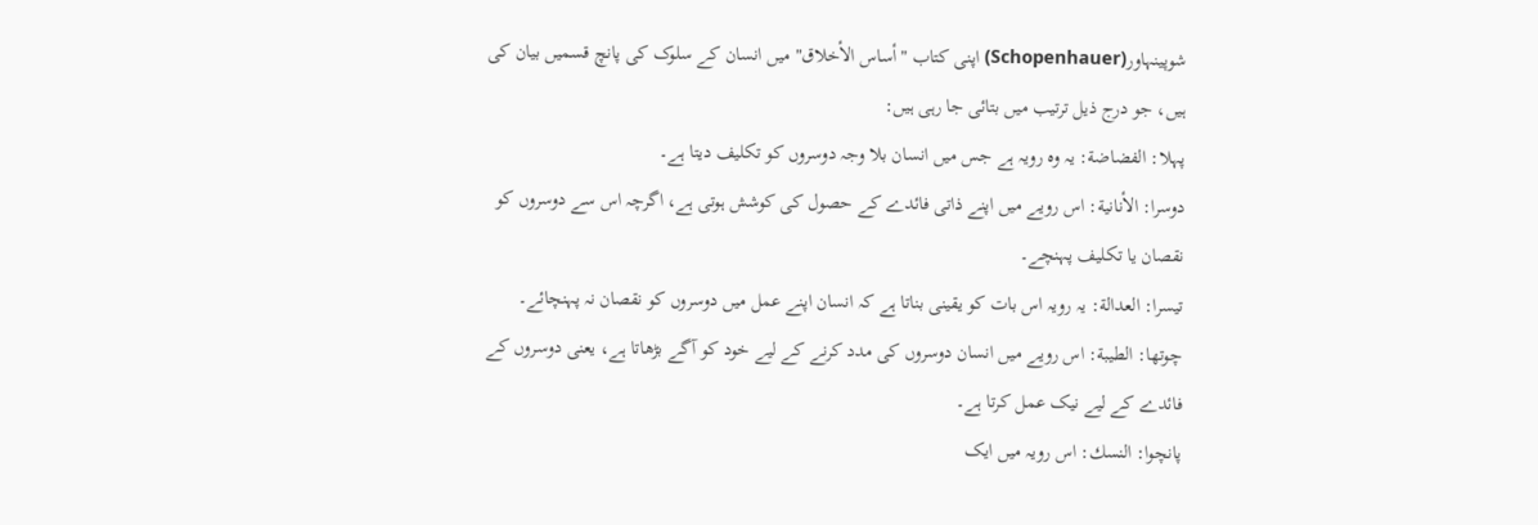شوپینہاور(Schopenhauer) اپنی کتاب "أساس الأخلاق" میں انسان کے سلوک کی پانچ قسمیں بیان کی ہیں، جو درج ذیل ترتیب میں بتائی جا رہی ہیں:
پہلا: الفضاضة: یہ وہ رویہ ہے جس میں انسان بلا وجہ دوسروں کو تکلیف دیتا ہے۔
دوسرا: الأنانية: اس رویے میں اپنے ذاتی فائدے کے حصول کی کوشش ہوتی ہے، اگرچہ اس سے دوسروں کو نقصان یا تکلیف پہنچے۔
تیسرا: العدالة: یہ رویہ اس بات کو یقینی بناتا ہے کہ انسان اپنے عمل میں دوسروں کو نقصان نہ پہنچائے۔
چوتھا: الطيبة: اس رویے میں انسان دوسروں کی مدد کرنے کے لیے خود کو آگے بڑھاتا ہے، یعنی دوسروں کے فائدے کے لیے نیک عمل کرتا ہے۔
پانچوا: النسك: اس رویہ میں ایک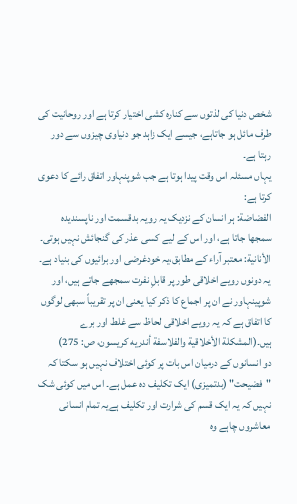شخص دنیا کی لذتوں سے کنارہ کشی اختیار کرتا ہے اور روحانیت کی طرف مائل ہو جاتاہے، جیسے ایک زاہد جو دنیاوی چیزوں سے دور رہتا ہے۔
یہاں مسئلہ اس وقت پیدا ہوتا ہے جب شوپنہاور اتفاق رائے کا دعوی کرتا ہے:
الفضاضة: ہر انسان کے نزدیک یہ رویہ بدقسمت اور ناپسندیدہ سمجھا جاتا ہے، اور اس کے لیے کسی عذر کی گنجائش نہیں ہوتی۔
الأنانية: معتبر آراء کے مطابق،یہ خودغرضی اور برائیوں کی بنیاد ہے۔
یہ دونوں رویے اخلاقی طور پر قابلِ نفرت سمجھے جاتے ہیں، اور شوپینہاور نے ان پر اجماع کا ذکر کیا یعنی ان پر تقریباً سبھی لوگوں کا اتفاق ہے کہ یہ رویے اخلاقی لحاظ سے غلط اور برے ہیں۔(المشكلة الأخلاقية والفلاسفة أندريه كريسون، ص: 275)
دو انسانوں کے درمیان اس بات پر کوئی اختلاف نہیں ہو سکتا کہ "فضیحت" (بدتمیزی) ایک تکلیف دہ عمل ہے۔ اس میں کوئی شک نہیں کہ یہ ایک قسم کی شرارت اور تکلیف ہےیہ تمام انسانی معاشروں چاہے وہ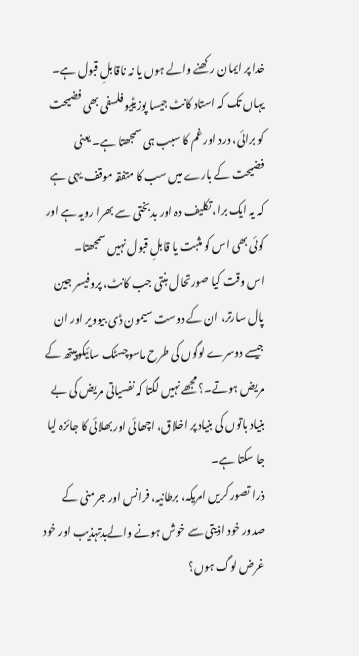خدا پر ایمان رکھنے والے ہوں یا نہ ناقابلِ قبول ہے۔ یہاں تک کہ استاد کانٹ جیسا پوزیٹیو فلسفی بھی فضیحت کو برائی، درد اور غم کا سبب ہی سمجھتا ہے۔ یعنی فضیحت کے بارے میں سب کا متفقہ موقف یہی ہے کہ یہ ایک برا، تکلیف دہ اور بدبختی سے بھرا رویہ ہے اور کوئی بھی اس کو مثبت یا قابلِ قبول نہیں سمجھتا۔
اس وقت کیا صورتحال بنتی جب کانٹ، پروفیسر جین پال سارتر، ان کے دوست سیمون ڈی بیوویر اور ان جیسے دوسرے لوگوں کی طرح ماسوچسٹک سائیکوپیتھ کے مریض ہوتے۔؟ مجھے نہیں لگتا کہ نفسیاتی مریض کی بے بنیاد باتوں کی بنیاد پر اخلاق، اچھائی اور بھلائی کا جائزہ لیا جا سکتا ہے۔
ذرا تصور کریں امریکہ، برطانیہ، فرانس اور جرمنی کے صدور خود اذیتی سے خوش ہونے والےبدتہذیب اور خود غرض لوگ ہوں؟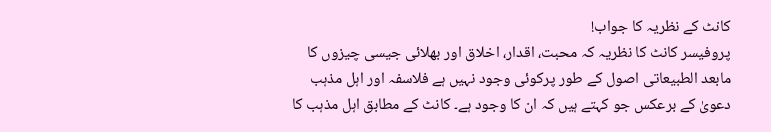کانٹ کے نظریہ کا جواب!
پروفیسر کانٹ کا نظریہ کہ محبت، اقدار، اخلاق اور بھلائی جیسی چیزوں کا مابعد الطبیعاتی اصول کے طور پرکوئی وجود نہیں ہے فلاسفہ اور اہل مذہب دعویٰ کے برعکس جو کہتے ہیں کہ ان کا وجود ہے۔ کانٹ کے مطابق اہل مذہب کا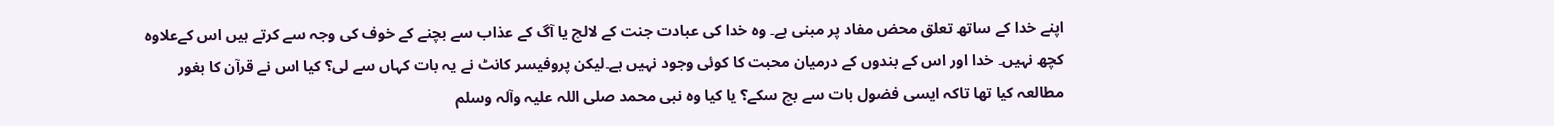اپنے خدا کے ساتھ تعلق محض مفاد پر مبنی ہے۔ وہ خدا کی عبادت جنت کے لالچ یا آگ کے عذاب سے بچنے کے خوف کی وجہ سے کرتے ہیں اس کےعلاوہ کچھ نہیں۔ خدا اور اس کے بندوں کے درمیان محبت کا کوئی وجود نہیں ہے۔لیکن پروفیسر کانٹ نے یہ بات کہاں سے لی؟ کیا اس نے قرآن کا بغور مطالعہ کیا تھا تاکہ ایسی فضول بات سے بچ سکے؟ یا کیا وہ نبی محمد صلی اللہ علیہ وآلہ وسلم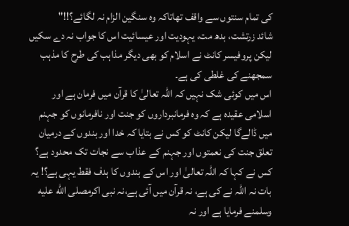کی تمام سنتوں سے واقف تھاتاکہ وہ سنگین الزام نہ لگائے؟!!"
شائد زرتشت، بدھ مت، یہودیت اور عیسائیت اس کا جواب نہ دے سکیں لیکن پروفیسر کانٹ نے اسلام کو بھی دیگر مذاہب کی طرح کا مذہب سمجھنے کی غلطی کی ہے۔
اس میں کوئی شک نہیں کہ اللہ تعالیٰ کا قرآن میں فرمان ہے اور اسلامی عقیدہ ہے کہ وہ فرمانبرداروں کو جنت اور نافرمانوں کو جہنم میں ڈالےگا لیکن کانٹ کو کس نے بتایا کہ خدا اور بندوں کے درمیان تعلق جنت کی نعمتوں اور جہنم کے عذاب سے نجات تک محدود ہے؟ کس نے کہا کہ اللہ تعالیٰ اور اس کے بندوں کا ہدف فقط یہی ہے؟! یہ بات نہ اللہ نے کی ہے، نہ قرآن میں آئی ہے،نہ نبی اکرمصلى الله عليه وسلمنے فرمایا ہے اور نہ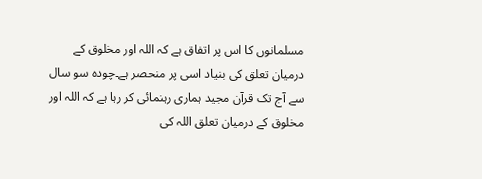مسلمانوں کا اس پر اتفاق ہے کہ اللہ اور مخلوق کے درمیان تعلق کی بنیاد اسی پر منحصر ہے۔چودہ سو سال سے آج تک قرآن مجید ہماری رہنمائی کر رہا ہے کہ اللہ اور مخلوق کے درمیان تعلق اللہ کی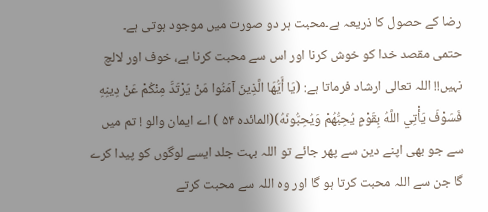رضا کے حصول کا ذریعہ ہے۔محبت ہر دو صورت میں موجود ہوتی ہے۔
حتمی مقصد خدا کو خوش کرنا اور اس سے محبت کرنا ہے، خوف اور لالچ نہیں!! اللہ تعالی ارشاد فرماتا ہے: (يَا أَيُّهَا الَّذِينَ آمَنُوا مَنْ يَرْتَدَّ مِنْكُمْ عَنْ دِينِهِ فَسَوْفَ يَأْتِي اللَّهُ بِقَوْمٍ يُحِبُّهُمْ وَيُحِبُّونَهُ)(المائدہ ۵۴ ) اے ایمان والو ! تم میں سے جو بھی اپنے دین سے پھر جائے تو اللہ بہت جلد ایسے لوگوں کو پیدا کرے گا جن سے اللہ محبت کرتا ہو گا اور وہ اللہ سے محبت کرتے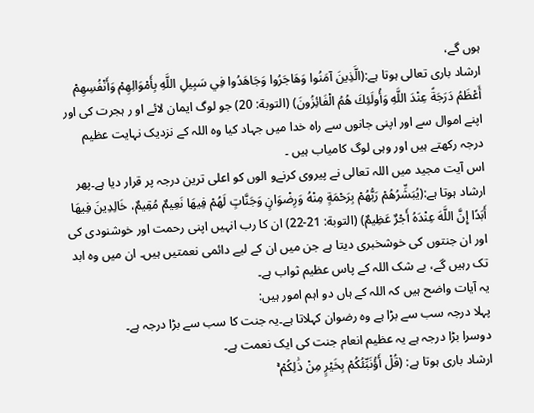ہوں گے،
ارشاد باری تعالی ہوتا ہے:(الَّذِينَ آمَنُوا وَهَاجَرُوا وَجَاهَدُوا فِي سَبِيلِ اللَّهِ بِأَمْوَالِهِمْ وَأَنْفُسِهِمْ أَعْظَمُ دَرَجَةً عِنْدَ اللَّهِ وَأُولَئِكَ هُمُ الْفَائِزُونَ) (التوبة: 20) جو لوگ ایمان لائے او ر ہجرت کی اور اپنے اموال سے اور اپنی جانوں سے راہ خدا میں جہاد کیا وہ اللہ کے نزدیک نہایت عظیم درجہ رکھتے ہیں اور وہی لوگ کامیاب ہیں ۔
اس آیت مجید میں اللہ تعالی نے پیروی کرنےو الوں کو اعلی ترین درجہ پر قرار دیا ہے۔پھر ارشاد ہوتا ہے:(يُبَشِّرُهُمْ رَبُّهُمْ بِرَحْمَةٍ مِنْهُ وَرِضْوَانٍ وَجَنَّاتٍ لَهُمْ فِيهَا نَعِيمٌ مُقِيمٌ، خَالِدِينَ فِيهَا أَبَدًا إِنَّ اللَّهَ عِنْدَهُ أَجْرٌ عَظِيمٌ) (التوبة: 21-22) ان کا رب انہیں اپنی رحمت اور خوشنودی کی اور ان جنتوں کی خوشخبری دیتا ہے جن میں ان کے لیے دائمی نعمتیں ہیں۔ ان میں وہ ابد تک رہیں گے، بے شک اللہ کے پاس عظیم ثواب ہے۔
یہ آیات واضح ہیں کہ اللہ کے ہاں دو اہم امور ہیں:
پہلا درجہ سب سے بڑا ہے وہ رضوان کہلاتا ہے۔یہ جنت کا سب سے بڑا درجہ ہے۔
دوسرا بڑا درجہ ہے یہ عظیم انعام جنت کی ایک نعمت ہے۔
ارشاد باری ہوتا ہے: (قُلْ أَؤُنَبِّئُكُمْ بِخَيْرٍ مِنْ ذَٰلِكُمْ ۚ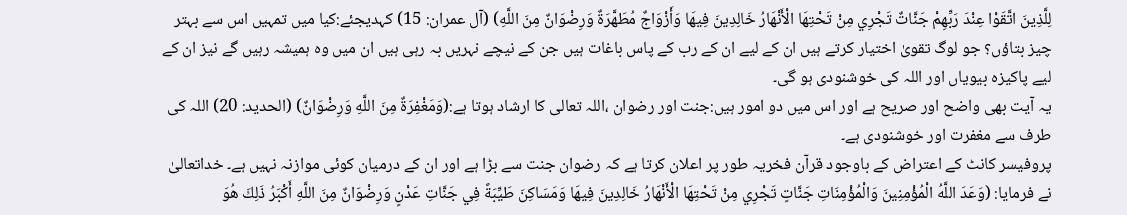لِلَّذِينَ اتَّقَوْا عِنْدَ رَبِّهِمْ جَنَّاتٌ تَجْرِي مِنْ تَحْتِهَا الْأَنْهَارُ خَالِدِينَ فِيهَا وَأَزْوَاجٌ مُطَهَّرَةٌ وَرِضْوَانٌ مِنَ اللَّهِ) (آل عمران: 15) کہدیجئے:کیا میں تمہیں اس سے بہتر چیز بتاؤں؟ جو لوگ تقویٰ اختیار کرتے ہیں ان کے لیے ان کے رب کے پاس باغات ہیں جن کے نیچے نہریں بہ رہی ہیں ان میں وہ ہمیشہ رہیں گے نیز ان کے لیے پاکیزہ بیویاں اور اللہ کی خوشنودی ہو گی۔
یہ آیت بھی واضح اور صریح ہے اور اس میں دو امور ہیں:جنت اور رضوان ،اللہ تعالی کا ارشاد ہوتا ہے:(وَمَغْفِرَةٌ مِنَ اللَّهِ وَرِضْوَانٌ) (الحديد: 20) اللہ کی طرف سے مغفرت اور خوشنودی ہے۔
پروفیسر کانٹ کے اعتراض کے باوجود قرآن فخریہ طور پر اعلان کرتا ہے کہ رضوان جنت سے بڑا ہے اور ان کے درمیان کوئی موازنہ نہیں ہے۔ خداتعالیٰ نے فرمایا: (وَعَدَ اللَّهُ الْمُؤْمِنِينَ وَالْمُؤْمِنَاتِ جَنَّاتٍ تَجْرِي مِنْ تَحْتِهَا الْأَنْهَارُ خَالِدِينَ فِيهَا وَمَسَاكِنَ طَيِّبَةً فِي جَنَّاتِ عَدْنٍ وَرِضْوَانٌ مِنَ اللَّهِ أَكْبَرُ ذَلِكَ هُوَ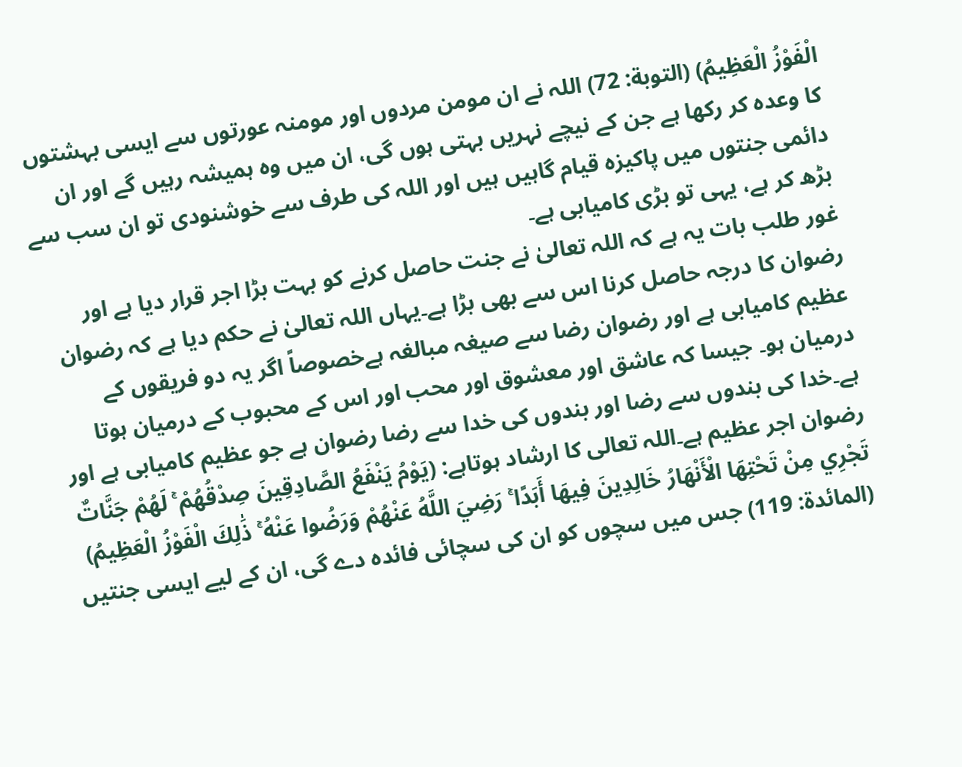الْفَوْزُ الْعَظِيمُ) (التوبة: 72) اللہ نے ان مومن مردوں اور مومنہ عورتوں سے ایسی بہشتوں کا وعدہ کر رکھا ہے جن کے نیچے نہریں بہتی ہوں گی، ان میں وہ ہمیشہ رہیں گے اور ان دائمی جنتوں میں پاکیزہ قیام گاہیں ہیں اور اللہ کی طرف سے خوشنودی تو ان سب سے بڑھ کر ہے، یہی تو بڑی کامیابی ہے۔
غور طلب بات یہ ہے کہ اللہ تعالیٰ نے جنت حاصل کرنے کو بہت بڑا اجر قرار دیا ہے اور رضوان کا درجہ حاصل کرنا اس سے بھی بڑا ہے۔یہاں اللہ تعالیٰ نے حکم دیا ہے کہ رضوان عظیم کامیابی ہے اور رضوان رضا سے صیغہ مبالغہ ہےخصوصاً اگر یہ دو فریقوں کے درمیان ہو۔ جیسا کہ عاشق اور معشوق اور محب اور اس کے محبوب کے درمیان ہوتا ہے۔خدا کی بندوں سے رضا اور بندوں کی خدا سے رضا رضوان ہے جو عظیم کامیابی ہے اور رضوان اجر عظیم ہے۔اللہ تعالی کا ارشاد ہوتاہے: (يَوْمُ يَنْفَعُ الصَّادِقِينَ صِدْقُهُمْ ۚ لَهُمْ جَنَّاتٌ تَجْرِي مِنْ تَحْتِهَا الْأَنْهَارُ خَالِدِينَ فِيهَا أَبَدًا ۚ رَضِيَ اللَّهُ عَنْهُمْ وَرَضُوا عَنْهُ ۚ ذَٰلِكَ الْفَوْزُ الْعَظِيمُ) (المائدة: 119) جس میں سچوں کو ان کی سچائی فائدہ دے گی، ان کے لیے ایسی جنتیں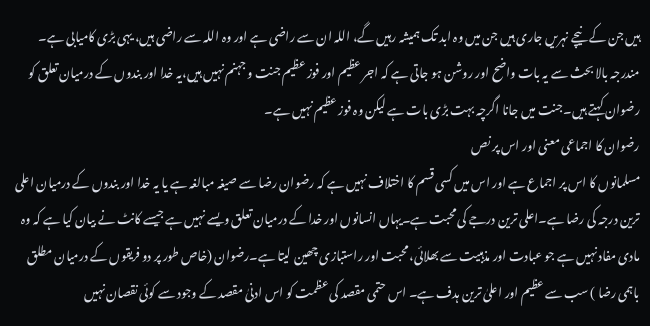ہیں جن کے نیچے نہریں جاری ہیں جن میں وہ ابد تک ہمیشہ رہیں گے، اللہ ان سے راضی ہے اور وہ اللہ سے راضی ہیں، یہی بڑی کامیابی ہے۔
مندرجہ بالا بحث سے یہ بات واضح اور روشن ہو جاتی ہے کہ اجر عظیم اور فوز عظیم جنت و جہنم نہیں ہیں،یہ خدا اور بندوں کے درمیان تعلق کو رضوان کہتے ہیں۔جنت میں جانا اگرچہ بہت بڑی بات ہے لیکن وہ فوز عظیم نہیں ہے۔
رضوان کا اجماعی معنی اور اس پر نص
مسلمانوں کا اس پر اجماع ہے اور اس میں کسی قسم کا اختلاف نہیں ہے کہ رضوان رضا سے صیغہ مبالغہ ہے یا یہ خدا اور بندوں کے درمیان اعلی ترین درجہ کی رضا ہے۔اعلی ترین درجے کی محبت ہے۔یہاں انسانوں اور خدا کے درمیان تعلق ویسے نہیں ہے جیسے کانٹ نے بیان کیا ہے کہ وہ مادی مفاد نہیں ہے جو عبادت اور مذہبیت سے بھلائی، محبت اور راستبازی چھین لیتا ہے۔رضوان (خاص طور پر دو فریقوں کے درمیان مطلق باہمی رضا ) سب سے عظیم اور اعلیٰ ترین ہدف ہے۔ اس حتمی مقصد کی عظمت کو اس ادنیٰ مقصد کے وجود سے کوئی نقصان نہیں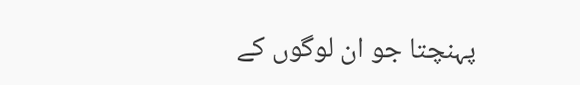پہنچتا جو ان لوگوں کے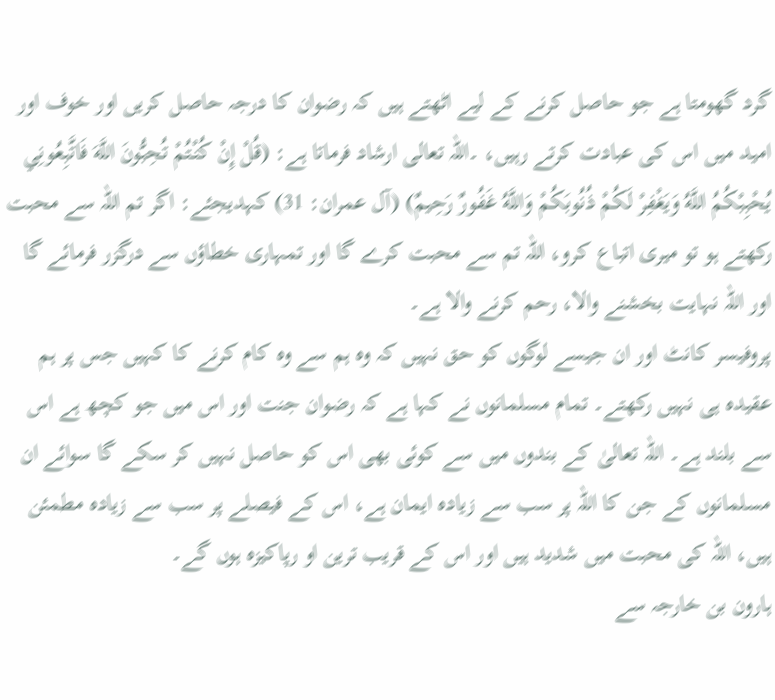گرد گھومتا ہے جو حاصل کرنے کے لیے اٹھتے ہیں کہ رضوان کا درجہ حاصل کریں اور خوف اور امید میں اس کی عبادت کرتے رہیں، ۔اللہ تعالی ارشاد فرماتا ہے: (قُلْ إِنْ كُنْتُمْ تُحِبُّونَ اللَّهَ فَاتَّبِعُونِي يُحْبِبْكُمُ اللَّهُ وَيَغْفِرْ لَكُمْ ذُنُوبَكُمْ وَاللَّهُ غَفُورٌ رَحِيمٌ) (آل عمران: 31) کہدیجئے: اگر تم اللہ سے محبت رکھتے ہو تو میری اتباع کرو، اللہ تم سے محبت کرے گا اور تمہاری خطاؤں سے درگزر فرمائے گا اور اللہ نہایت بخشنے والا، رحم کرنے والا ہے۔
پروفیسر کانٹ اور ان جیسے لوگوں کو حق نہیں کہ وہ ہم سے وہ کام کرنے کا کہیں جس پر ہم عقیدہ ہی نہیں رکھتے۔ تمام مسلمانوں نے کہا ہے کہ رضوان جنت اور اس میں جو کچھ ہے اس سے بلند ہے۔ اللہ تعالیٰ کے بندوں میں سے کوئی بھی اس کو حاصل نہیں کر سکے گا سوائے ان مسلمانوں کے جن کا اللہ پر سب سے زیادہ ایمان ہے، اس کے فیصلے پر سب سے زیادہ مطمئن ہیں، اللہ کی محبت میں شدید ہیں اور اس کے قریب ترین او رپاکیزہ ہوں گے۔
ہارون بن خارجہ سے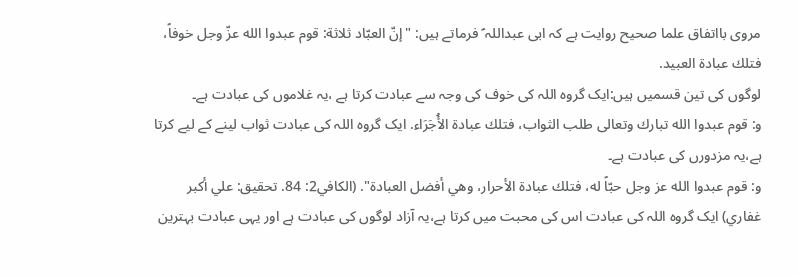مروی بااتفاق علما صحیح روایت ہے کہ ابی عبداللہ ؑ فرماتے ہیں: "إنّ العبّاد ثلاثة: قوم عبدوا الله عزّ وجل خوفاً، فتلك عبادة العبيد.
لوگوں کی تین قسمیں ہیں:ایک گروہ اللہ کی خوف کی وجہ سے عبادت کرتا ہے ،یہ غلاموں کی عبادت ہے۔
و: قوم عبدوا الله تبارك وتعالى طلب الثواب، فتلك عبادة الأُجَرَاء. ایک گروہ اللہ کی عبادت ثواب لینے کے لیے کرتا ہے،یہ مزدورں کی عبادت ہے۔
و: قوم عبدوا الله عز وجل حبّاً له، فتلك عبادة الأحرار، وهي أفضل العبادة". (الكافي2: 84. تحقيق: علي أكبر غفاري) ایک گروہ اللہ کی عبادت اس کی محبت میں کرتا ہے،یہ آزاد لوگوں کی عبادت ہے اور یہی عبادت بہترین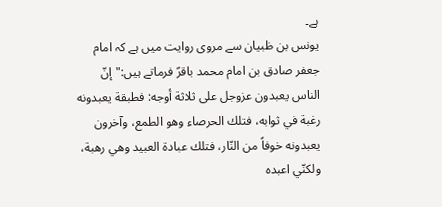ہے۔
یونس بن ظبیان سے مروی روایت میں ہے کہ امام جعفر صادق بن امام محمد باقرؑ فرماتے ہیں:"إنّ الناس يعبدون عزوجل على ثلاثة أوجه: فطبقة يعبدونه رغبة في ثوابه، فتلك الحرصاء وهو الطمع، وآخرون يعبدونه خوفاً من النّار، فتلك عبادة العبيد وهي رهبة، ولكنّي اعبده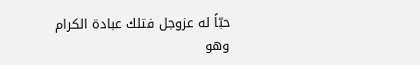حبّاً له عزوجل فتلك عبادة الكرام وهو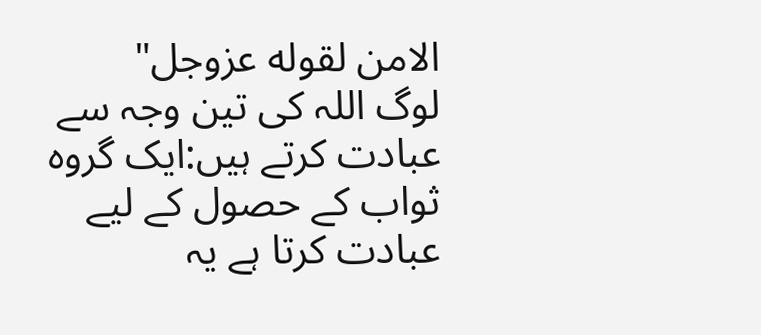الامن لقوله عزوجل"
لوگ اللہ کی تین وجہ سے عبادت کرتے ہیں:ایک گروہ ثواب کے حصول کے لیے عبادت کرتا ہے یہ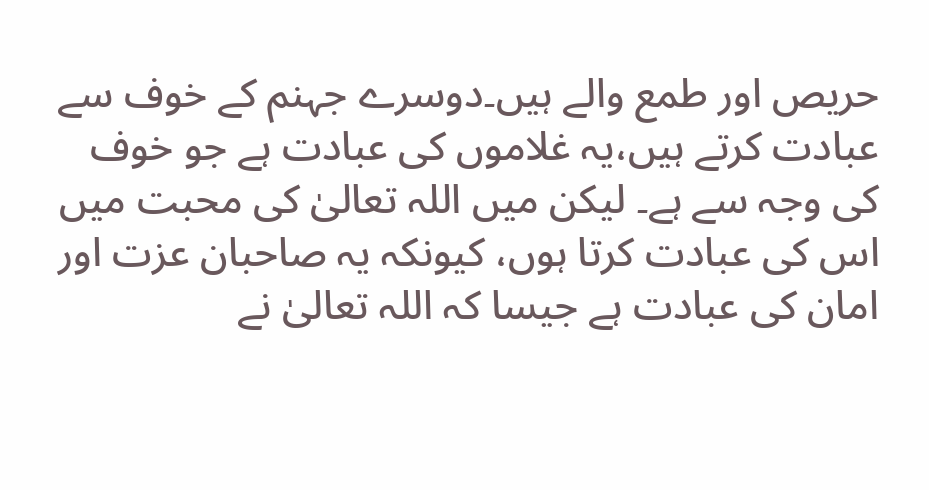حریص اور طمع والے ہیں۔دوسرے جہنم کے خوف سے عبادت کرتے ہیں،یہ غلاموں کی عبادت ہے جو خوف کی وجہ سے ہے۔ لیکن میں اللہ تعالیٰ کی محبت میں اس کی عبادت کرتا ہوں، کیونکہ یہ صاحبان عزت اور امان کی عبادت ہے جیسا کہ اللہ تعالیٰ نے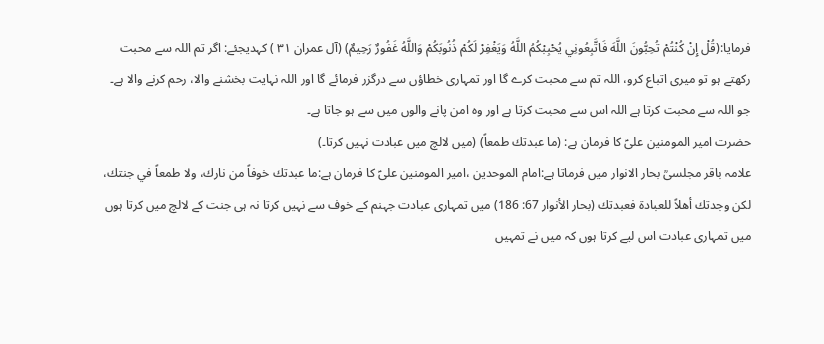فرمایا:(قُلْ إِنْ كُنْتُمْ تُحِبُّونَ اللَّهَ فَاتَّبِعُونِي يُحْبِبْكُمُ اللَّهُ وَيَغْفِرْ لَكُمْ ذُنُوبَكُمْ وَاللَّهُ غَفُورٌ رَحِيمٌ) (آل عمران ۳۱ ) کہدیجئے: اگر تم اللہ سے محبت رکھتے ہو تو میری اتباع کرو، اللہ تم سے محبت کرے گا اور تمہاری خطاؤں سے درگزر فرمائے گا اور اللہ نہایت بخشنے والا، رحم کرنے والا ہے۔ جو اللہ سے محبت کرتا ہے اللہ اس سے محبت کرتا ہے اور وہ امن پانے والوں میں سے ہو جاتا ہے۔
حضرت امیر المومنین علیؑ کا فرمان ہے: (ما عبدتك طمعاً) (میں لالچ میں عبادت نہیں کرتا۔)
علامہ باقر مجلسیؒ بحار الانوار میں فرماتا ہے:امام الموحدین ،امیر المومنین علیؑ کا فرمان ہے:ما عبدتك خوفاً من نارك، ولا طمعاً في جنتك، لكن وجدتك أهلاً للعبادة فعبدتك (بحار الأنوار 67: 186) میں تمہاری عبادت جہنم کے خوف سے نہیں کرتا نہ ہی جنت کے لالچ میں کرتا ہوں میں تمہاری عبادت اس لیے کرتا ہوں کہ میں نے تمہیں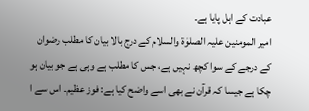عبادت کے اہل پایا ہے۔
امیر المومنین علیہ الصلوٰۃ والسلام کے درج بالا بیان کا مطلب رضوان کے درجے کے سوا کچھ نہیں ہے، جس کا مطلب ہے وہی ہے جو بیان ہو چکا ہے جیسا کہ قرآن نے بھی اسے واضح کیا ہے: فوز عظیم۔ اس سے ا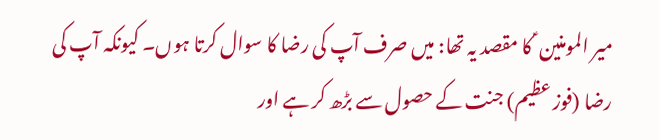میر المومنین ؑ کا مقصد یہ تھا: میں صرف آپ کی رضا کا سوال کرتا ہوں۔ کیونکہ آپ کی رضا (فوز عظیم) جنت کے حصول سے بڑھ کر ہے اور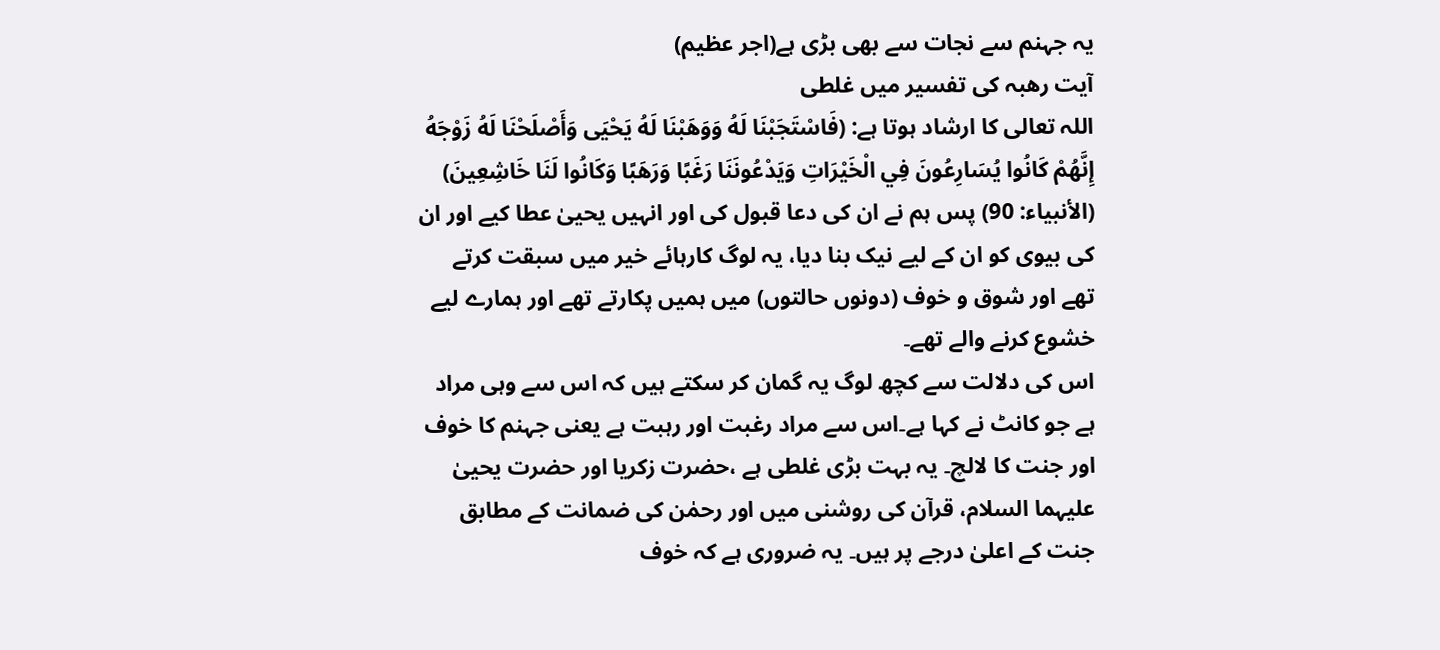یہ جہنم سے نجات سے بھی بڑی ہے(اجر عظیم)
آیت رھبہ کی تفسیر میں غلطی
اللہ تعالی کا ارشاد ہوتا ہے: (فَاسْتَجَبْنَا لَهُ وَوَهَبْنَا لَهُ يَحْيَى وَأَصْلَحْنَا لَهُ زَوْجَهُ إِنَّهُمْ كَانُوا يُسَارِعُونَ فِي الْخَيْرَاتِ وَيَدْعُونَنَا رَغَبًا وَرَهَبًا وَكَانُوا لَنَا خَاشِعِينَ) (الأنبياء: 90) پس ہم نے ان کی دعا قبول کی اور انہیں یحییٰ عطا کیے اور ان کی بیوی کو ان کے لیے نیک بنا دیا، یہ لوگ کارہائے خیر میں سبقت کرتے تھے اور شوق و خوف (دونوں حالتوں) میں ہمیں پکارتے تھے اور ہمارے لیے خشوع کرنے والے تھے۔
اس کی دلالت سے کچھ لوگ یہ گمان کر سکتے ہیں کہ اس سے وہی مراد ہے جو کانٹ نے کہا ہے۔اس سے مراد رغبت اور رہبت ہے یعنی جہنم کا خوف اور جنت کا لالچ۔ یہ بہت بڑی غلطی ہے ،حضرت زکریا اور حضرت یحییٰ علیہما السلام، قرآن کی روشنی میں اور رحمٰن کی ضمانت کے مطابق جنت کے اعلیٰ درجے پر ہیں۔ یہ ضروری ہے کہ خوف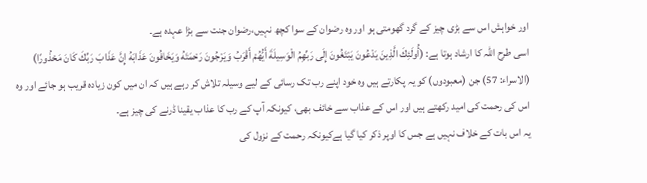اور خواہش اس سے بڑی چیز کے گرد گھومتی ہو اور وہ رضوان کے سوا کچھ نہیں،رضوان جنت سے بڑا عہدہ ہے۔
اسی طرح اللہ کا ارشاد ہوتا ہے: (أُولَئِكَ الَّذِينَ يَدْعُونَ يَبْتَغُونَ إِلَى رَبِّهِمُ الْوَسِيلَةَ أَيُّهُمْ أَقْرَبُ وَيَرْجُونَ رَحْمَتَهُ وَيَخَافُونَ عَذَابَهُ إِنَّ عَذَابَ رَبِّكَ كَانَ مَحْذُورًا) (الاسراء: 57) جن (معبودوں) کو یہ پکارتے ہیں وہ خود اپنے رب تک رسائی کے لیے وسیلہ تلاش کر رہے ہیں کہ ان میں کون زیادہ قریب ہو جائے اور وہ اس کی رحمت کی امید رکھتے ہیں اور اس کے عذاب سے خائف بھی، کیونکہ آپ کے رب کا عذاب یقینا ڈرنے کی چیز ہے۔
یہ اس بات کے خلاف نہیں ہے جس کا اوپر ذکر کیا گیا ہےکیونکہ رحمت کے نزول کی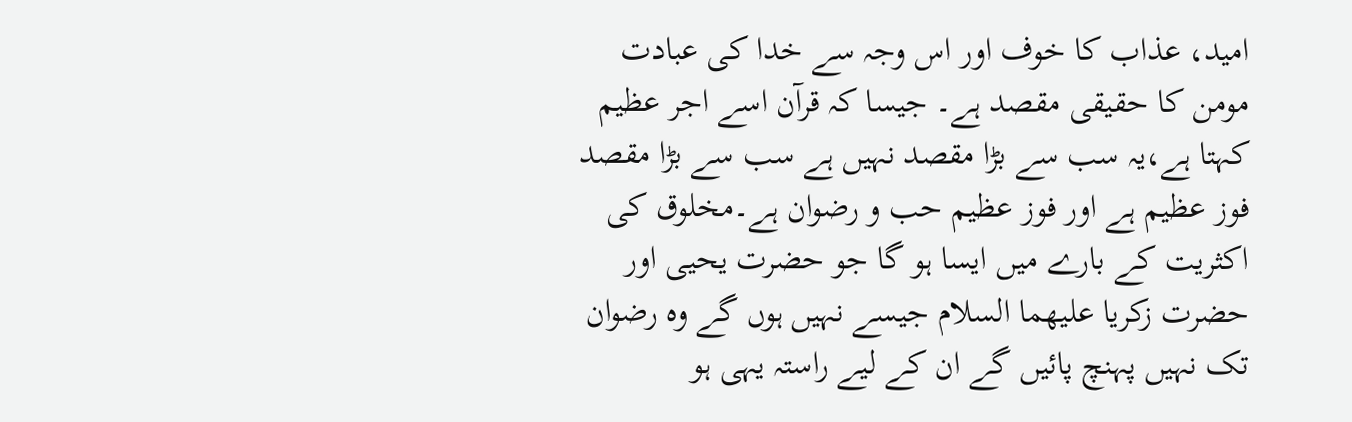امید، عذاب کا خوف اور اس وجہ سے خدا کی عبادت مومن کا حقیقی مقصد ہے۔ جیسا کہ قرآن اسے اجر عظیم کہتا ہے،یہ سب سے بڑا مقصد نہیں ہے سب سے بڑا مقصد فوز عظیم ہے اور فوز عظیم حب و رضوان ہے۔مخلوق کی اکثریت کے بارے میں ایسا ہو گا جو حضرت یحیی اور حضرت زکریا علیھما السلام جیسے نہیں ہوں گے وہ رضوان تک نہیں پہنچ پائیں گے ان کے لیے راستہ یہی ہو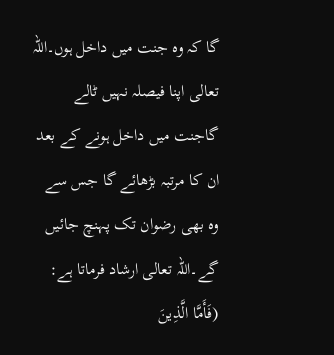گا کہ وہ جنت میں داخل ہوں۔اللہ تعالی اپنا فیصلہ نہیں ٹالے گاجنت میں داخل ہونے کے بعد ان کا مرتبہ بڑھائے گا جس سے وہ بھی رضوان تک پہنچ جائیں گے۔اللہ تعالی ارشاد فرماتا ہے: (فَأَمَّا الَّذِينَ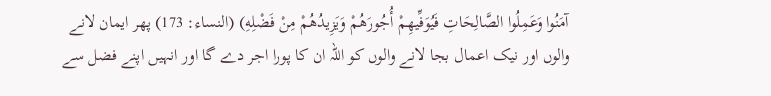آمَنُوا وَعَمِلُوا الصَّالِحَاتِ فَيُوَفِّيهِمْ أُجُورَهُمْ وَيَزِيدُهُمْ مِنْ فَضْلِهِ) (النساء: 173) پھر ایمان لانے والوں اور نیک اعمال بجا لانے والوں کو اللہ ان کا پورا اجر دے گا اور انہیں اپنے فضل سے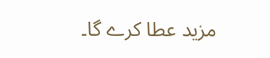مزید عطا کرے گا۔